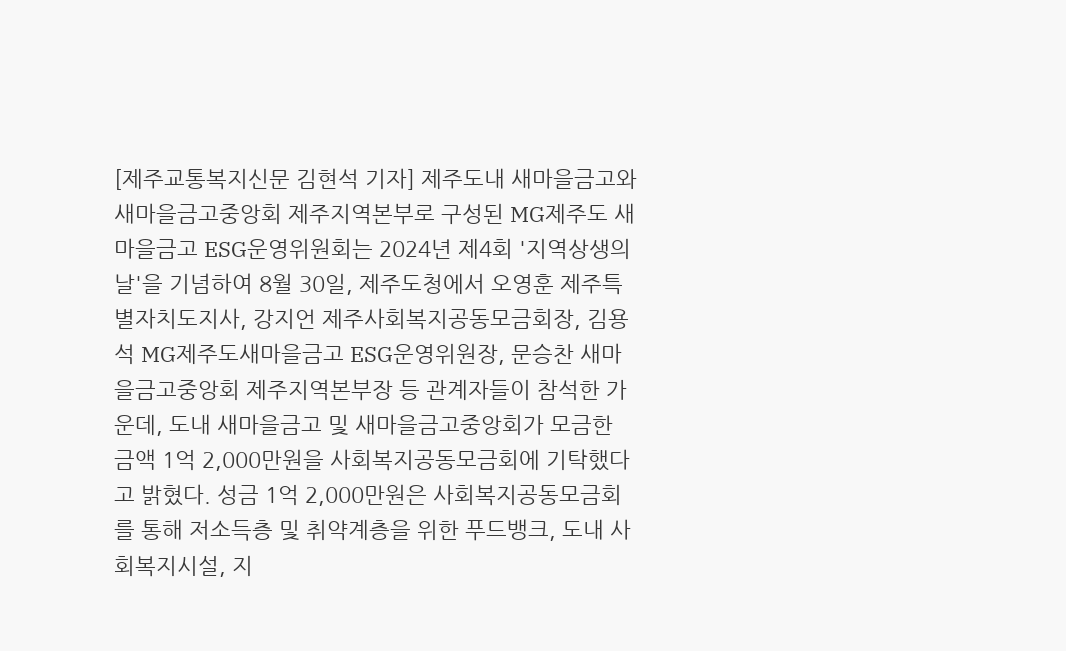[제주교통복지신문 김현석 기자] 제주도내 새마을금고와 새마을금고중앙회 제주지역본부로 구성된 MG제주도 새마을금고 ESG운영위원회는 2024년 제4회 '지역상생의 날'을 기념하여 8월 30일, 제주도청에서 오영훈 제주특별자치도지사, 강지언 제주사회복지공동모금회장, 김용석 MG제주도새마을금고 ESG운영위원장, 문승찬 새마을금고중앙회 제주지역본부장 등 관계자들이 참석한 가운데, 도내 새마을금고 및 새마을금고중앙회가 모금한 금액 1억 2,000만원을 사회복지공동모금회에 기탁했다고 밝혔다. 성금 1억 2,000만원은 사회복지공동모금회를 통해 저소득층 및 취약계층을 위한 푸드뱅크, 도내 사회복지시설, 지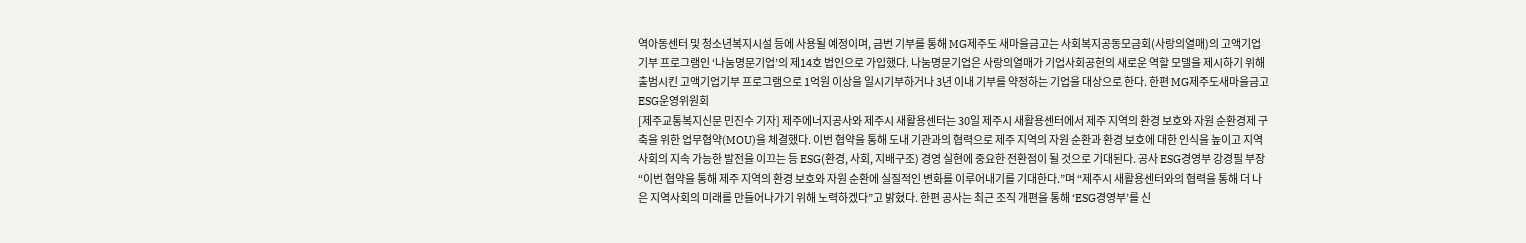역아동센터 및 청소년복지시설 등에 사용될 예정이며, 금번 기부를 통해 MG제주도 새마을금고는 사회복지공동모금회(사랑의열매)의 고액기업기부 프로그램인 ‘나눔명문기업’의 제14호 법인으로 가입했다. 나눔명문기업은 사랑의열매가 기업사회공헌의 새로운 역할 모델을 제시하기 위해 출범시킨 고액기업기부 프로그램으로 1억원 이상을 일시기부하거나 3년 이내 기부를 약정하는 기업을 대상으로 한다. 한편 MG제주도새마을금고 ESG운영위원회
[제주교통복지신문 민진수 기자] 제주에너지공사와 제주시 새활용센터는 30일 제주시 새활용센터에서 제주 지역의 환경 보호와 자원 순환경제 구축을 위한 업무협약(MOU)을 체결했다. 이번 협약을 통해 도내 기관과의 협력으로 제주 지역의 자원 순환과 환경 보호에 대한 인식을 높이고 지역 사회의 지속 가능한 발전을 이끄는 등 ESG(환경, 사회, 지배구조) 경영 실현에 중요한 전환점이 될 것으로 기대된다. 공사 ESG경영부 강경필 부장 “이번 협약을 통해 제주 지역의 환경 보호와 자원 순환에 실질적인 변화를 이루어내기를 기대한다.”며 “제주시 새활용센터와의 협력을 통해 더 나은 지역사회의 미래를 만들어나가기 위해 노력하겠다”고 밝혔다. 한편 공사는 최근 조직 개편을 통해 ‘ESG경영부’를 신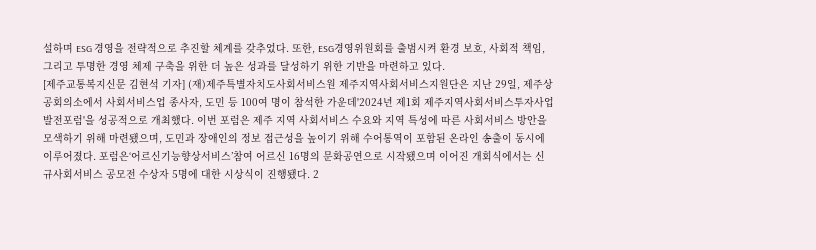설하며 ESG 경영을 전략적으로 추진할 체계를 갖추었다. 또한, ESG경영위원회를 출범시켜 환경 보호, 사회적 책임, 그리고 투명한 경영 체제 구축을 위한 더 높은 성과를 달성하기 위한 기반을 마련하고 있다.
[제주교통복지신문 김현석 기자] (재)제주특별자치도사회서비스원 제주지역사회서비스지원단은 지난 29일, 제주상공회의소에서 사회서비스업 종사자, 도민 등 100여 명이 참석한 가운데'2024년 제1회 제주지역사회서비스투자사업 발전포럼'을 성공적으로 개최했다. 이번 포럼은 제주 지역 사회서비스 수요와 지역 특성에 따른 사회서비스 방안을 모색하기 위해 마련됐으며, 도민과 장애인의 정보 접근성을 높이기 위해 수어통역이 포함된 온라인 송출이 동시에 이루어졌다. 포럼은‘어르신기능향상서비스’참여 어르신 16명의 문화공연으로 시작됐으며 이어진 개회식에서는 신규사회서비스 공모전 수상자 5명에 대한 시상식이 진행됐다. 2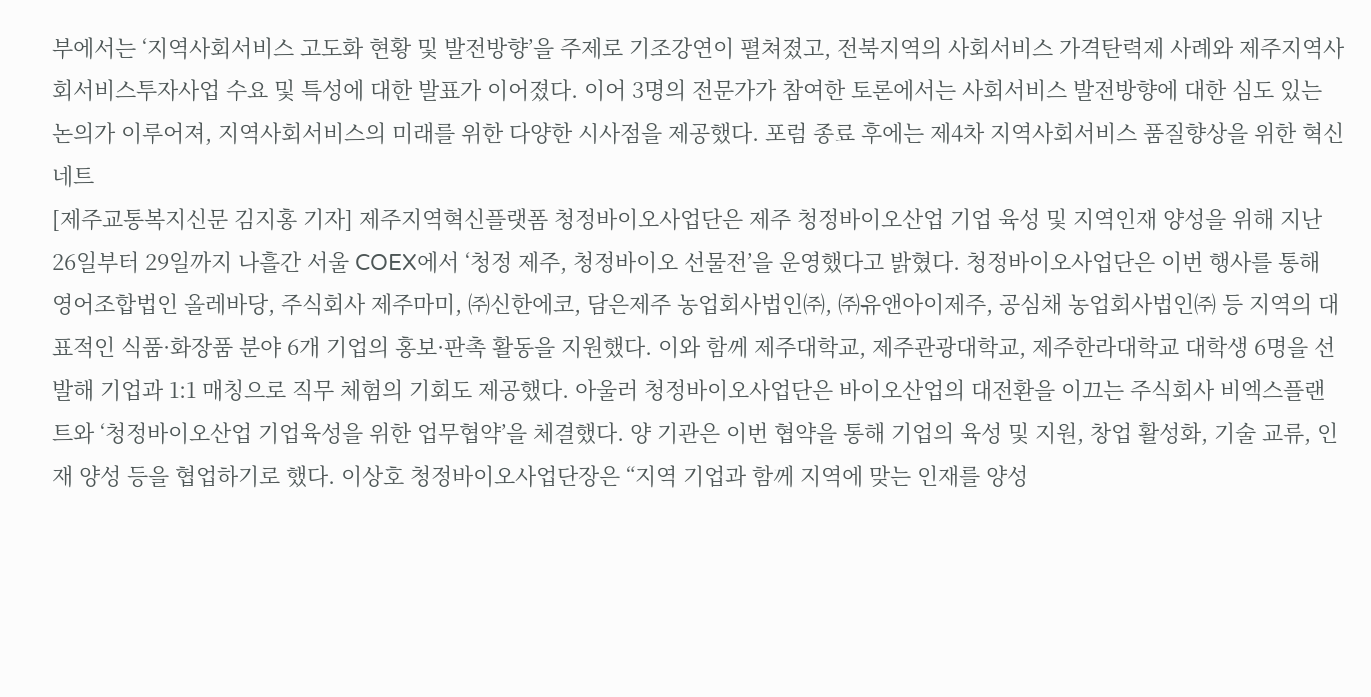부에서는 ‘지역사회서비스 고도화 현황 및 발전방향’을 주제로 기조강연이 펼쳐졌고, 전북지역의 사회서비스 가격탄력제 사례와 제주지역사회서비스투자사업 수요 및 특성에 대한 발표가 이어졌다. 이어 3명의 전문가가 참여한 토론에서는 사회서비스 발전방향에 대한 심도 있는 논의가 이루어져, 지역사회서비스의 미래를 위한 다양한 시사점을 제공했다. 포럼 종료 후에는 제4차 지역사회서비스 품질향상을 위한 혁신 네트
[제주교통복지신문 김지홍 기자] 제주지역혁신플랫폼 청정바이오사업단은 제주 청정바이오산업 기업 육성 및 지역인재 양성을 위해 지난 26일부터 29일까지 나흘간 서울 COEX에서 ‘청정 제주, 청정바이오 선물전’을 운영했다고 밝혔다. 청정바이오사업단은 이번 행사를 통해 영어조합법인 올레바당, 주식회사 제주마미, ㈜신한에코, 담은제주 농업회사법인㈜, ㈜유앤아이제주, 공심채 농업회사법인㈜ 등 지역의 대표적인 식품·화장품 분야 6개 기업의 홍보·판촉 활동을 지원했다. 이와 함께 제주대학교, 제주관광대학교, 제주한라대학교 대학생 6명을 선발해 기업과 1:1 매칭으로 직무 체험의 기회도 제공했다. 아울러 청정바이오사업단은 바이오산업의 대전환을 이끄는 주식회사 비엑스플랜트와 ‘청정바이오산업 기업육성을 위한 업무협약’을 체결했다. 양 기관은 이번 협약을 통해 기업의 육성 및 지원, 창업 활성화, 기술 교류, 인재 양성 등을 협업하기로 했다. 이상호 청정바이오사업단장은 “지역 기업과 함께 지역에 맞는 인재를 양성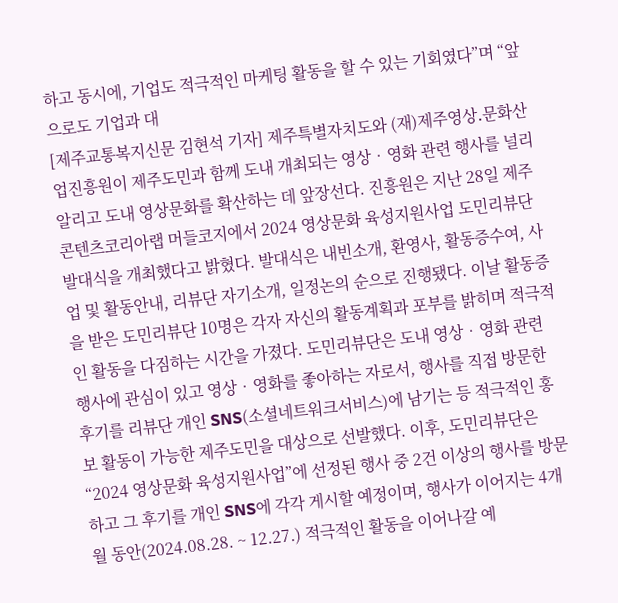하고 동시에, 기업도 적극적인 마케팅 활동을 할 수 있는 기회였다”며 “앞으로도 기업과 대
[제주교통복지신문 김현석 기자] 제주특별자치도와 (재)제주영상․문화산업진흥원이 제주도민과 함께 도내 개최되는 영상‧영화 관련 행사를 널리 알리고 도내 영상문화를 확산하는 데 앞장선다. 진흥원은 지난 28일 제주콘텐츠코리아랩 머들코지에서 2024 영상문화 육성지원사업 도민리뷰단 발대식을 개최했다고 밝혔다. 발대식은 내빈소개, 환영사, 활동증수여, 사업 및 활동안내, 리뷰단 자기소개, 일정논의 순으로 진행됐다. 이날 활동증을 받은 도민리뷰단 10명은 각자 자신의 활동계획과 포부를 밝히며 적극적인 활동을 다짐하는 시간을 가졌다. 도민리뷰단은 도내 영상‧영화 관련 행사에 관심이 있고 영상‧영화를 좋아하는 자로서, 행사를 직접 방문한 후기를 리뷰단 개인 SNS(소셜네트워크서비스)에 남기는 등 적극적인 홍보 활동이 가능한 제주도민을 대상으로 선발했다. 이후, 도민리뷰단은 “2024 영상문화 육성지원사업”에 선정된 행사 중 2건 이상의 행사를 방문하고 그 후기를 개인 SNS에 각각 게시할 예정이며, 행사가 이어지는 4개월 동안(2024.08.28. ~ 12.27.) 적극적인 활동을 이어나갈 예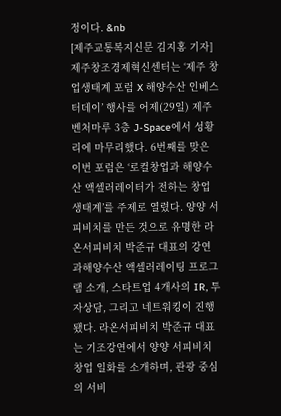정이다. &nb
[제주교통복지신문 김지홍 기자] 제주창조경제혁신센터는 ‘제주 창업생태계 포럼 X 해양수산 인베스터데이’ 행사를 어제(29일) 제주벤처마루 3층 J-Space에서 성황리에 마무리했다. 6번째를 맞은 이번 포럼은 ‘로컬창업과 해양수산 액셀러레이터가 전하는 창업생태계’를 주제로 열렸다. 양양 서피비치를 만든 것으로 유명한 라온서피비치 박준규 대표의 강연과해양수산 액셀러레이팅 프로그램 소개, 스타트업 4개사의 IR, 투자상담, 그리고 네트워킹이 진행됐다. 라온서피비치 박준규 대표는 기조강연에서 양양 서피비치 창업 일화를 소개하며, 관광 중심의 서비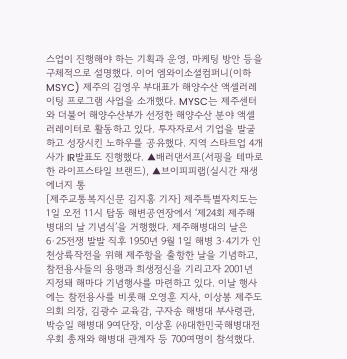스업이 진행해야 하는 기획과 운영, 마케팅 방안 등을 구체적으로 설명했다. 이어 엠와이소셜컴퍼니(이하 MSYC) 제주의 김영우 부대표가 해양수산 액셀러레이팅 프로그램 사업을 소개했다. MYSC는 제주센터와 더불어 해양수산부가 선정한 해양수산 분야 액셀러레이터로 활동하고 있다. 투자자로서 기업을 발굴하고 성장시킨 노하우를 공유했다. 지역 스타트업 4개사가 IR발표도 진행했다. ▲배러댄서프(서핑을 테마로 한 라이프스타일 브랜드), ▲브이피피랩(실시간 재생에너지 통
[제주교통복지신문 김지홍 기자] 제주특별자치도는 1일 오전 11시 탑동 해변공연장에서 ‘제24회 제주해병대의 날 기념식’을 거행했다. 제주해병대의 날은 6·25전쟁 발발 직후 1950년 9월 1일 해병 3·4기가 인천상륙작전을 위해 제주항을 출항한 날을 기념하고, 참전용사들의 용맹과 희생정신을 기리고자 2001년 지정돼 해마다 기념행사를 마련하고 있다. 이날 행사에는 참전용사를 비롯해 오영훈 지사, 이상봉 제주도의회 의장, 김광수 교육감, 구자송 해병대 부사령관, 박승일 해병대 9여단장, 이상훈 ㈔대한민국해병대전우회 총재와 해병대 관계자 등 700여명이 참석했다.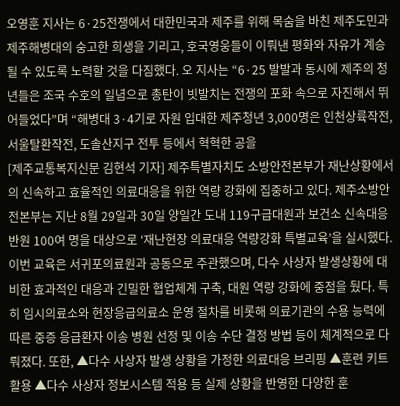오영훈 지사는 6·25전쟁에서 대한민국과 제주를 위해 목숨을 바친 제주도민과 제주해병대의 숭고한 희생을 기리고, 호국영웅들이 이뤄낸 평화와 자유가 계승될 수 있도록 노력할 것을 다짐했다. 오 지사는 “6·25 발발과 동시에 제주의 청년들은 조국 수호의 일념으로 총탄이 빗발치는 전쟁의 포화 속으로 자진해서 뛰어들었다”며 “해병대 3·4기로 자원 입대한 제주청년 3,000명은 인천상륙작전, 서울탈환작전, 도솔산지구 전투 등에서 혁혁한 공을
[제주교통복지신문 김현석 기자] 제주특별자치도 소방안전본부가 재난상황에서의 신속하고 효율적인 의료대응을 위한 역량 강화에 집중하고 있다. 제주소방안전본부는 지난 8월 29일과 30일 양일간 도내 119구급대원과 보건소 신속대응반원 100여 명을 대상으로 ‘재난현장 의료대응 역량강화 특별교육’을 실시했다. 이번 교육은 서귀포의료원과 공동으로 주관했으며, 다수 사상자 발생상황에 대비한 효과적인 대응과 긴밀한 협업체계 구축, 대원 역량 강화에 중점을 뒀다. 특히 임시의료소와 현장응급의료소 운영 절차를 비롯해 의료기관의 수용 능력에 따른 중증 응급환자 이송 병원 선정 및 이송 수단 결정 방법 등이 체계적으로 다뤄졌다. 또한, ▲다수 사상자 발생 상황을 가정한 의료대응 브리핑 ▲훈련 키트 활용 ▲다수 사상자 정보시스템 적용 등 실제 상황을 반영한 다양한 훈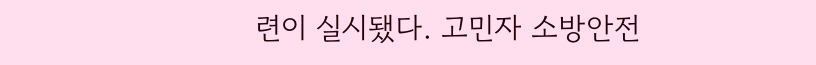련이 실시됐다. 고민자 소방안전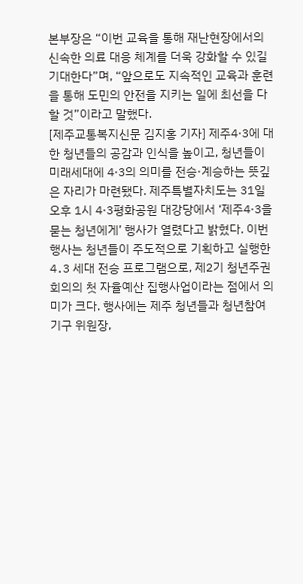본부장은 “이번 교육을 통해 재난현장에서의 신속한 의료 대응 체계를 더욱 강화할 수 있길 기대한다”며, “앞으로도 지속적인 교육과 훈련을 통해 도민의 안전을 지키는 일에 최선을 다할 것”이라고 말했다.
[제주교통복지신문 김지홍 기자] 제주4·3에 대한 청년들의 공감과 인식을 높이고, 청년들이 미래세대에 4·3의 의미를 전승·계승하는 뜻깊은 자리가 마련됐다. 제주특별자치도는 31일 오후 1시 4·3평화공원 대강당에서 ‘제주4·3을 묻는 청년에게’ 행사가 열렸다고 밝혔다. 이번 행사는 청년들이 주도적으로 기획하고 실행한 4․3 세대 전승 프로그램으로, 제2기 청년주권회의의 첫 자율예산 집행사업이라는 점에서 의미가 크다. 행사에는 제주 청년들과 청년참여기구 위원장,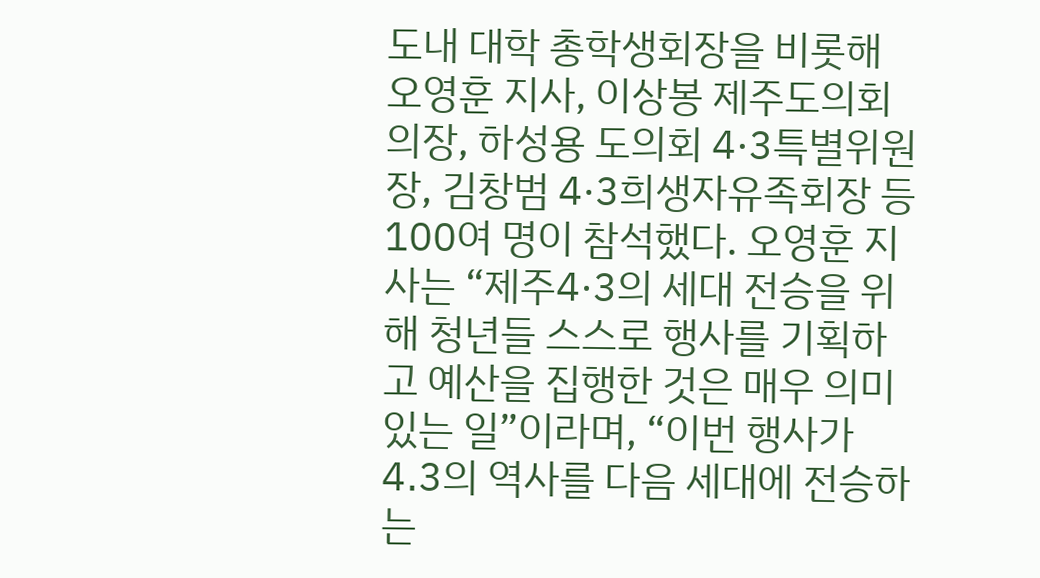도내 대학 총학생회장을 비롯해 오영훈 지사, 이상봉 제주도의회 의장, 하성용 도의회 4·3특별위원장, 김창범 4·3희생자유족회장 등 100여 명이 참석했다. 오영훈 지사는 “제주4·3의 세대 전승을 위해 청년들 스스로 행사를 기획하고 예산을 집행한 것은 매우 의미있는 일”이라며, “이번 행사가 4․3의 역사를 다음 세대에 전승하는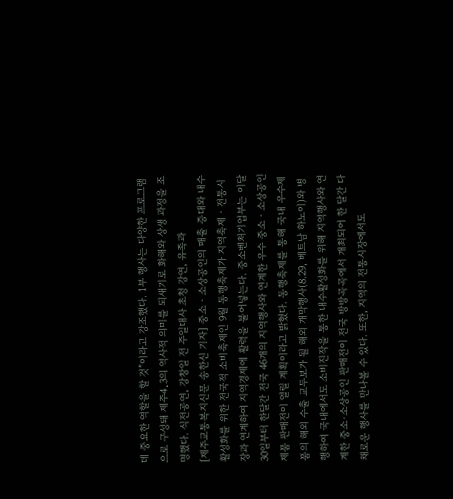데 중요한 역할을 할 것”이라고 강조했다. 1부 행사는 다양한 프로그램으로 구성돼 제주4․3의 역사적 의미를 되새기로 화해와 상생 과정을 조명했다. 식전공연, 강창일 전 주일대사 초청 강연, 유족과
[제주교통복지신문 송한신 기자] 중소‧소상공인의 매출 증대와 내수활성화를 위한 전국적 소비축제인 9월 동행축제가 지역축제‧전통시장과 연계하여 지역경제에 활력을 불어넣는다. 중소벤처기업부는 이달 30일부터 한달간 전국 46개의 지역행사와 연계한 우수 중소‧소상공인 제품 판매전이 열릴 계획이라고 밝혔다. 동행축제를 통해 국내 우수제품의 해외 수출 교두보가 될 해외 개막행사(8.29, 베트남 하노이)와 병행하여 국내에서도 소비진작을 통한 내수활성화를 위해 지역행사와 연계한 중소·소상공인 판매전이 전국 방방곡곡에서 개최되어 한 달간 다채로운 행사를 만나볼 수 있다. 또한, 지역의 전통시장에서도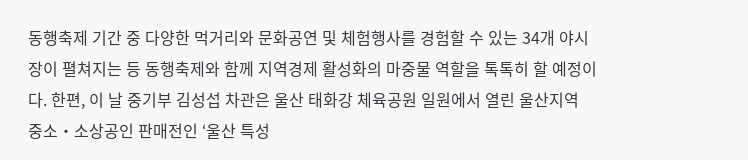동행축제 기간 중 다양한 먹거리와 문화공연 및 체험행사를 경험할 수 있는 34개 야시장이 펼쳐지는 등 동행축제와 함께 지역경제 활성화의 마중물 역할을 톡톡히 할 예정이다. 한편, 이 날 중기부 김성섭 차관은 울산 태화강 체육공원 일원에서 열린 울산지역 중소‧소상공인 판매전인 ‘울산 특성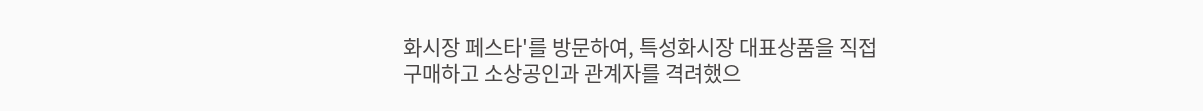화시장 페스타'를 방문하여, 특성화시장 대표상품을 직접 구매하고 소상공인과 관계자를 격려했으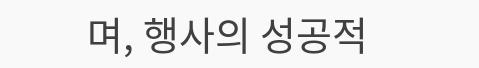며, 행사의 성공적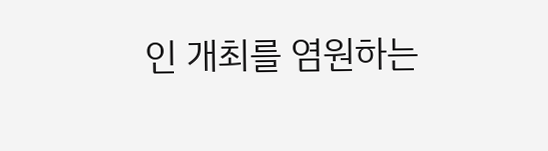인 개최를 염원하는